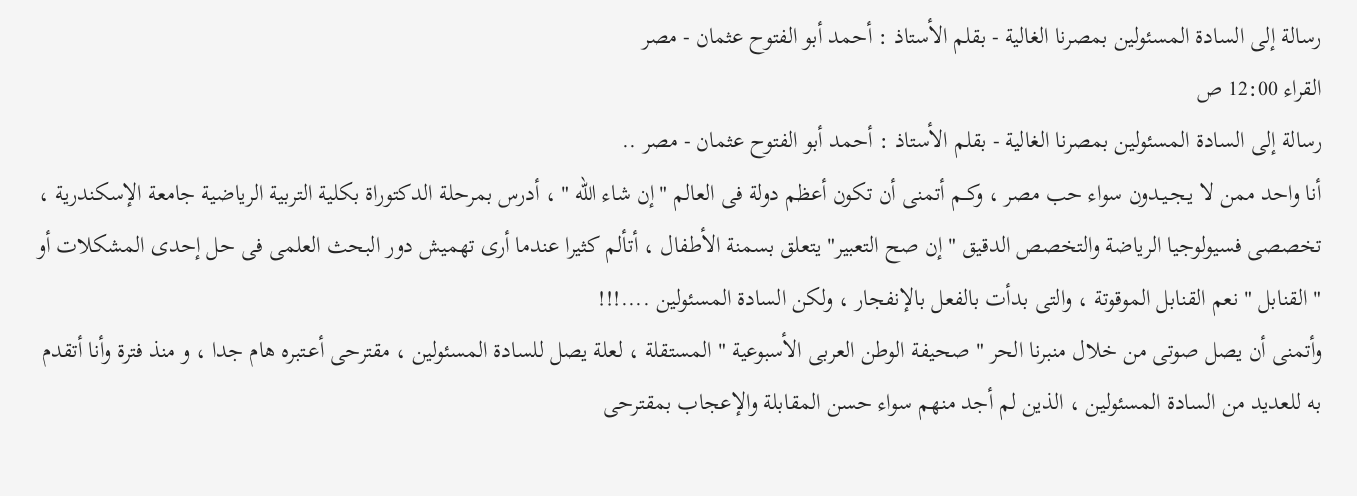رسالة إلى السادة المسئولين بمصرنا الغالية - بقلم الأستاذ : أحمد أبو الفتوح عثمان - مصر
القراء 12:00 ص
رسالة إلى السادة المسئولين بمصرنا الغالية - بقلم الأستاذ : أحمد أبو الفتوح عثمان - مصر ..
أنا واحد ممن لا يـجـيـدون سواء حب مصر ، وكــم أتمنى أن تكون أعظم دولة فى العالم "إن شاء الله " ، أدرس بمرحلة الدكتوراة بكلية التربية الرياضية جامعة الإسكندرية ، تخصصى فسيولوجيا الرياضة والتخصص الدقيق " إن صح التعبير" يتعلق بسمنة الأطفال ، أتألم كثيرا عندما أرى تهميش دور البحث العلمى فى حل إحدى المشكلات أو " القنابل " نعم القنابل الموقوتة ، والتى بدأت بالفعل بالإنفجار ، ولكن السادة المسئولين ....!!!
وأتمنى أن يصل صوتى من خلال منبرنا الحر " صحيفة الوطن العربى الأسبوعية " المستقلة ، لعلة يصل للسادة المسئولين ، مقترحى أعـتبره هام جدا ، و منذ فترة وأنا أتقدم به للعديد من السادة المسئولين ، الذين لم أجد منهم سواء حسن المقابلة والإعجاب بمقترحى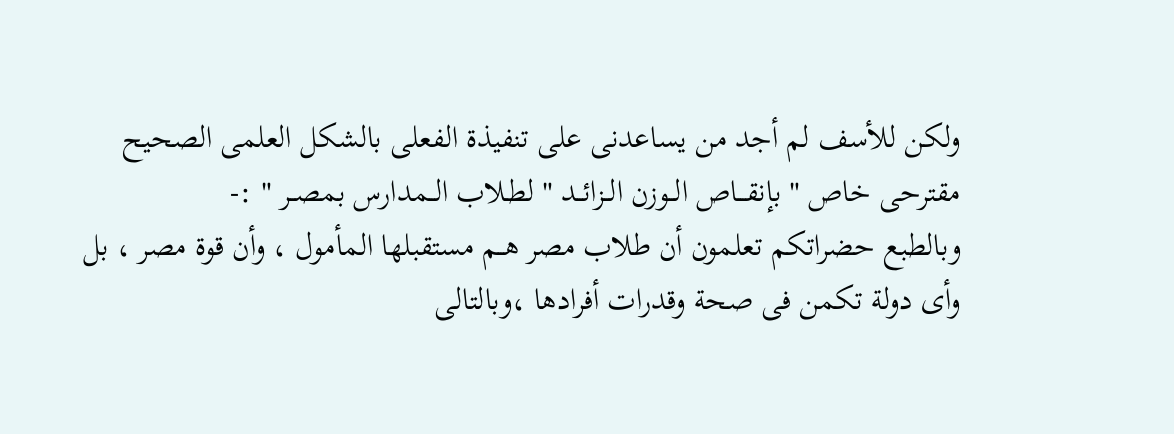ولكن للأسف لم أجد من يساعدنى على تنفيذة الفعلى بالشكل العلمى الصحيح
مقترحى خاص " بإنقـــاص الــوزن الــزائــد " لطـلاب الــمدارس بمصــر " :-
وبالطبع حضراتكم تعلمون أن طلاب مصر هــم مستقبلها المأمول ، وأن قوة مصر ، بل وأى دولة تكمن فى صحة وقدرات أفرادها ،وبالتالى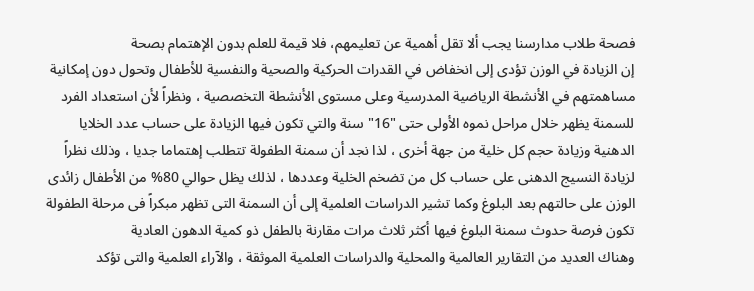فصحة طلاب مدارسنا يجب ألا تقل أهمية عن تعليمهم، فلا قيمة للعلم بدون الإهتمام بصحة
إن الزيادة في الوزن تؤدى إلى انخفاض في القدرات الحركية والصحية والنفسية للأطفال وتحول دون إمكانية مساهمتهم في الأنشطة الرياضية المدرسية وعلى مستوى الأنشطة التخصصية ، ونظراً لأن استعداد الفرد للسمنة يظهر خلال مراحل نموه الأولى حتى "16" سنة والتي تكون فيها الزيادة على حساب عدد الخلايا الدهنية وزيادة حجم كل خلية من جهة أخرى ، لذا نجد أن سمنة الطفولة تتطلب إهتماما جديا ، وذلك نظراً لزيادة النسيج الدهنى على حساب كل من تضخم الخلية وعددها ، لذلك يظل حوالي 80% من الأطفال زائدى الوزن على حالتهم بعد البلوغ وكما تشير الدراسات العلمية إلى أن السمنة التى تظهر مبكراً فى مرحلة الطفولة تكون فرصة حدوث سمنة البلوغ فيها أكثر ثلاث مرات مقارنة بالطفل ذو كمية الدهون العادية
وهناك العديد من التقارير العالمية والمحلية والدراسات العلمية الموثقة ، والآراء العلمية والتى تؤكد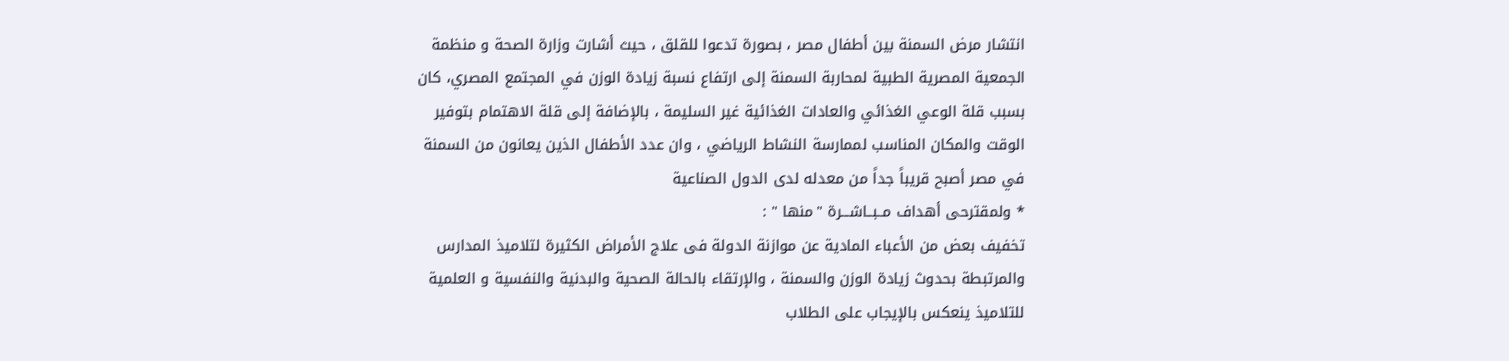انتشار مرض السمنة بين أطفال مصر ، بصورة تدعوا للقلق ، حيث أشارت وزارة الصحة و منظمة الجمعية المصرية الطبية لمحاربة السمنة إلى ارتفاع نسبة زيادة الوزن في المجتمع المصري، كان بسبب قلة الوعي الغذائي والعادات الغذائية غير السليمة ، بالإضافة إلى قلة الاهتمام بتوفير الوقت والمكان المناسب لممارسة النشاط الرياضي ، وان عدد الأطفال الذين يعانون من السمنة في مصر أصبح قريباً جداً من معدله لدى الدول الصناعية
* ولمقترحى أهداف مــبــاشـــرة "منها " :
تخفيف بعض من الأعباء المادية عن موازنة الدولة فى علاج الأمراض الكثيرة لتلاميذ المدارس والمرتبطة بحدوث زيادة الوزن والسمنة ، والإرتقاء بالحالة الصحية والبدنية والنفسية و العلمية للتلاميذ ينعكس بالإيجاب على الطلاب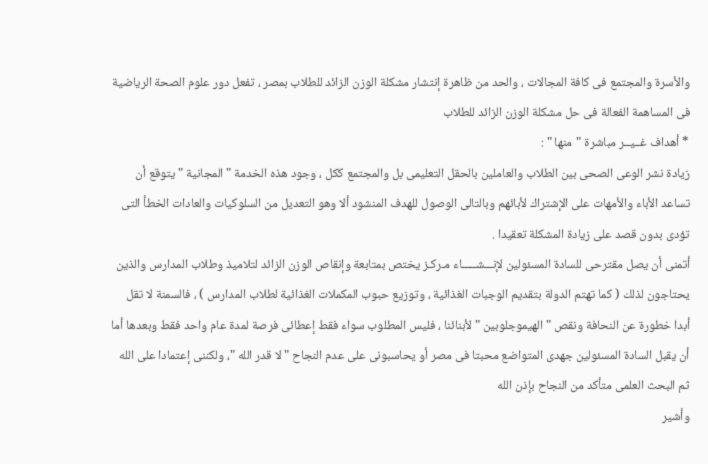والأسرة والمجتمع فى كافة المجالات ، والحد من ظاهرة إنتشار مشكلة الوزن الزائد للطلاب بمصر ، تفعل دور علوم الصحة الرياضية فى المساهمة الفعالة فى حل مشكلة الوزن الزائد للطلاب
* أهداف غــيــر مباشرة "منها " :
زيادة نشر الوعى الصحى بين الطلاب والعاملين بالحقل التعليمى بل والمجتمع ككل ، وجود هذه الخدمة " المجانية " يتوقع أن تساعد الأباء والأمهات على الإشتراك لأبائهم وبالتالى الوصول للهدف المنشود ألا وهو التعديل من السلوكيات والعادات الخطأ التى تؤدى بدون قصد على زيادة المشكلة تعقيدا .
أتمنى أن يصل مقترحى للسادة المسئولين لإنـــشـــــاء مـركـز يختص بمتابعة وإنقاص الوزن الزائد لتلاميذ وطلاب المدارس والذين يحتاجون لذلك ( كما تهتم الدولة بتقديم الوجبات الغذائية ، وتوزيع حبوب المكملات الغذائية لطلاب المدارس ) ، فالسمنة لا تقل أبدا خطورة عن النحافة ونقص " الهيموجلوبين " لأبنائنا ، فليس المطلوب سواء فقط إعطائى فرصة لمدة عام واحد فقط وبعدها أما أن يقبل السادة المسئولين جهدى المتواضع محبتا فى مصر أو يحاسبونى على عدم النجاح " لا قدر الله "، ولكننى إعتمادا على الله ثم البحث العلمى متأكد من النجاح بإذن الله
وأشير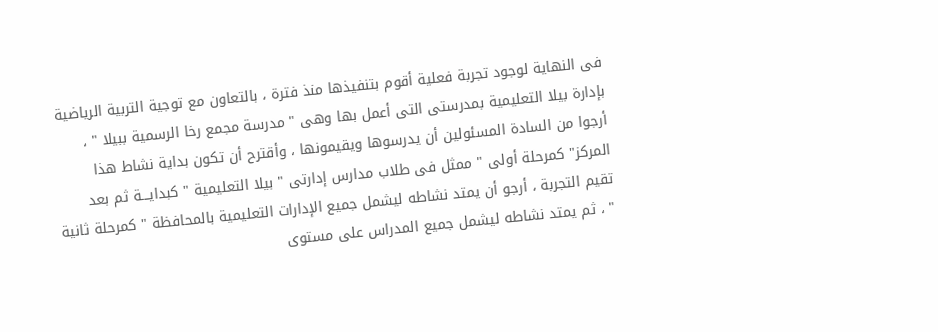فى النهاية لوجود تجربة فعلية أقوم بتنفيذها منذ فترة ، بالتعاون مع توجية التربية الرياضية بإدارة بيلا التعليمية بمدرستى التى أعمل بها وهى " مدرسة مجمع رخا الرسمية ببيلا " ، أرجوا من السادة المسئولين أن يدرسوها ويقيمونها ، وأقترح أن تكون بداية نشاط هذا المركز" كمرحلة أولى " ممثل فى طلاب مدارس إدارتى " بيلا التعليمية " كبدايـــة ثم بعد تقيم التجربة ، أرجو أن يمتد نشاطه ليشمل جميع الإدارات التعليمية بالمحافظة " كمرحلة ثانية " ، ثم يمتد نشاطه ليشمل جميع المدراس على مستوى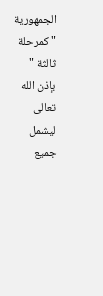الجمهورية " كمرحلة ثالثة " بإذن الله تعالى ليشمل جميع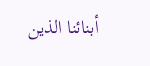أبنائنا الذين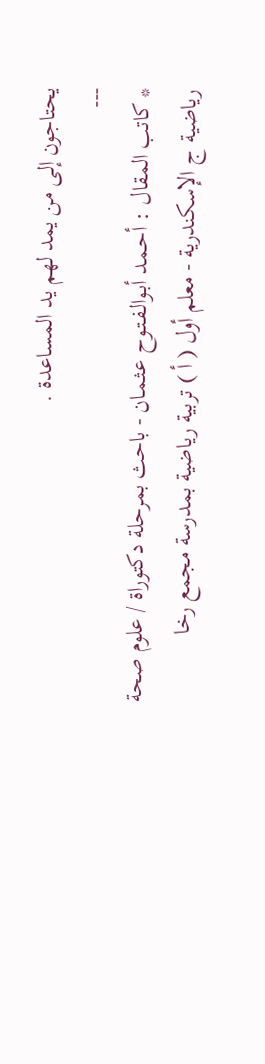يحتاجون إلى من يمد لهم يد المساعدة .
---
* كاتب المقال : أحـمـد أبـوالـفـتـوح عـثـمـان - باحث بمرحلة دكتوراة / علوم صحة رياضية ج الإسكندرية - معلم أول ( أ ) تربية رياضية بمدرسة مجمع رخا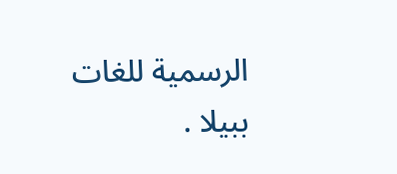الرسمية للغات ببيلا .